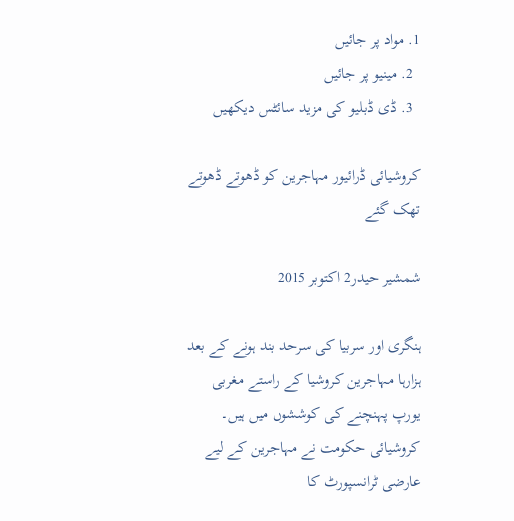1. مواد پر جائیں
  2. مینیو پر جائیں
  3. ڈی ڈبلیو کی مزید سائٹس دیکھیں

کروشیائی ڈرائیور مہاجرین کو ڈھوتے ڈھوتے تھک گئے

شمشير حيدر2 اکتوبر 2015

ہنگری اور سربیا کی سرحد بند ہونے کے بعد ہزارہا مہاجرین کروشیا کے راستے مغربی یورپ پہنچنے کی کوششوں میں ہیں۔ کروشیائی حکومت نے مہاجرین کے لیے عارضی ٹرانسپورٹ کا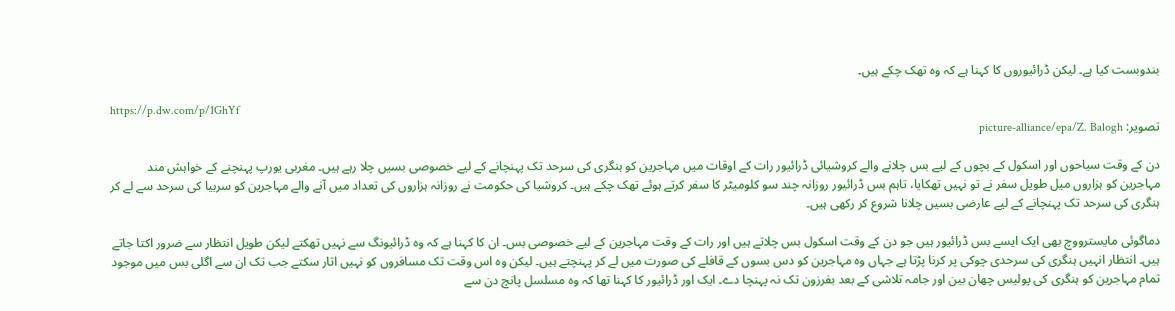بندوبست کیا ہے۔ لیکن ڈرائیوروں کا کہنا ہے کہ وہ تھک چکے ہیں۔

https://p.dw.com/p/1GhYf
تصویر: picture-alliance/epa/Z. Balogh

دن کے وقت سیاحوں اور اسکول کے بچوں کے لیے بس چلانے والے کروشیائی ڈرائیور رات کے اوقات میں مہاجرین کو ہنگری کی سرحد تک پہنچانے کے لیے خصوصی بسیں چلا رہے ہیں۔ مغربی یورپ پہنچنے کے خواہش مند مہاجرین کو ہزاروں میل طویل سفر نے تو نہیں تھکایا، تاہم بس ڈرائیور روزانہ چند سو کلومیٹر کا سفر کرتے ہوئے تھک چکے ہیں۔ کروشیا کی حکومت نے روزانہ ہزاروں کی تعداد میں آنے والے مہاجرین کو سربیا کی سرحد سے لے کر ہنگری کی سرحد تک پہنچانے کے لیے عارضی بسیں چلانا شروع کر رکھی ہیں۔

دماگوئی مایسترووچ بھی ایک ایسے بس ڈرائیور ہیں جو دن کے وقت اسکول بس چلاتے ہیں اور رات کے وقت مہاجرين کے ليے خصوصی بس۔ ان کا کہنا ہے کہ وہ ڈرائیونگ سے نہیں تھکتے لیکن طویل انتظار سے ضرور اکتا جاتے ہیں۔ انتظار انہیں ہنگری کی سرحدی چوکی پر کرنا پڑتا ہے جہاں وہ مہاجرین کو دس بسوں کے قافلے کی صورت میں لے کر پہنچتے ہیں۔ لیکن وہ اس وقت تک مسافروں کو نہیں اتار سکتے جب تک ان سے اگلی بس میں موجود تمام مہاجرین کو ہنگری کی پولیس چھان بین اور جامہ تلاشی کے بعد بفرزون تک نہ پہنچا دے۔ ایک اور ڈرائیور کا کہنا تھا کہ وہ مسلسل پانچ دن سے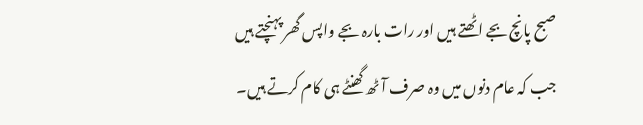صبح پانچ بجے اٹھتے ہیں اور رات بارہ بجے واپس گھر پہنچتے ہیں جب کہ عام دنوں میں وہ صرف آٹھ گھنٹے ہی کام کرتے ہیں۔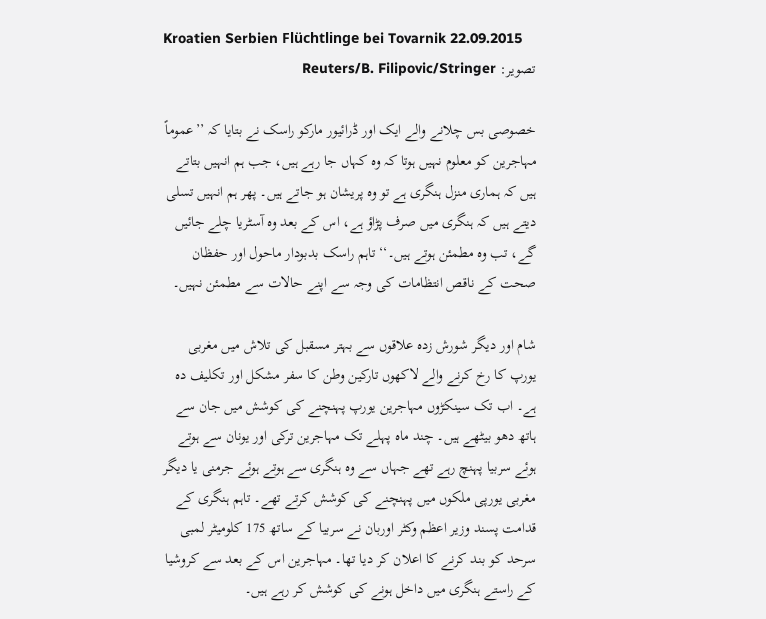Kroatien Serbien Flüchtlinge bei Tovarnik 22.09.2015
تصویر: Reuters/B. Filipovic/Stringer

خصوصی بس چلانے والے ايک اور ڈرائيور مارکو راسک نے بتایا کہ ’’عموماً مہاجرین کو معلوم نہیں ہوتا کہ وہ کہاں جا رہے ہیں، جب ہم انہیں بتاتے ہیں کہ ہماری منزل ہنگری ہے تو وہ پریشان ہو جاتے ہیں۔ پھر ہم انہیں تسلی دیتے ہیں کہ ہنگری میں صرف پڑاؤ ہے، اس کے بعد وہ آسٹریا چلے جائیں گے، تب وہ مطمئن ہوتے ہیں۔‘‘ تاہم راسک بدبودار ماحول اور حفظان صحت کے ناقص انتظامات کی وجہ سے اپنے حالات سے مطمئن نہیں۔

شام اور دیگر شورش زدہ علاقوں سے بہتر مسقبل کی تلاش میں مغربی یورپ کا رخ کرنے والے لاکھوں تارکین وطن کا سفر مشکل اور تکلیف دہ ہے۔ اب تک سینکڑوں مہاجرین یورپ پہنچنے کی کوشش میں جان سے ہاتھ دھو بیٹھے ہیں۔ چند ماہ پہلے تک مہاجرین ترکی اور یونان سے ہوتے ہوئے سربیا پہنچ رہے تھے جہاں سے وہ ہنگری سے ہوتے ہوئے جرمنی یا دیگر مغربی یورپی ملکوں میں پہنچنے کی کوشش کرتے تھے۔ تاہم ہنگری کے قدامت پسند وزیر اعظم وکٹر اوربان نے سربیا کے ساتھ 175 کلومیٹر لمبی سرحد کو بند کرنے کا اعلان کر دیا تھا۔ مہاجرین اس کے بعد سے کروشیا کے راستے ہنگری میں داخل ہونے کی کوشش کر رہے ہیں۔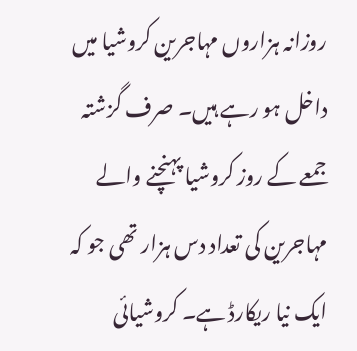روزانہ ہزاروں مہاجرین کروشیا میں داخل ہو رہے ہیں۔ صرف گزشتہ جمعے کے روز کروشیا پہنچنے والے مہاجرین کی تعداد دس ہزار تھی جو کہ ایک نیا ریکارڈ ہے۔ کروشیائی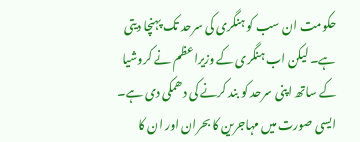حکومت ان سب کو ہنگری کی سرحد تک پہنچا دیتی ہے۔ لیکن اب ہنگری کے وزیراعظم نے کروشیا کے ساتھ اپنی سرحد کو بند کرنے کی دھمکی دی ہے۔ ایسی صورت میں مہاجرین کا بحران اور ان کا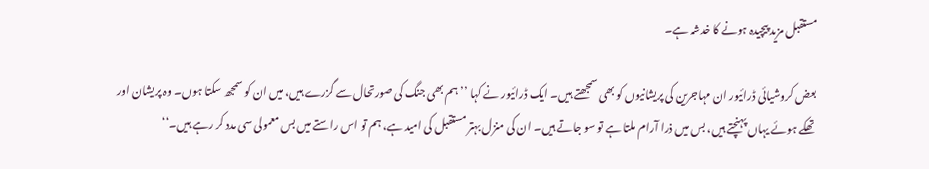مستقبل مزید پیچیدہ ہونے کا خدشہ ہے۔

بعض کروشیائی ڈرائیور ان مہاجرین کی پریشانیوں کو بھی سمجھتے ہیں۔ ایک ڈرائیور نے کہا ’’ہم بھی جنگ کی صورتحال سے گزرے ہیں، میں ان کو سمجھ سکتا ہوں۔ وہ پریشان اور تھکے ہوئے یہاں پہنچتے ہیں، بس میں ذرا آرام ملتا ہے تو سو جاتے ہیں۔ ان کی منزل بہتر مستقبل کی امید ہے، ہم تو اس راستے میں بس معمولی سی مدد کر رہے ہیں۔‘‘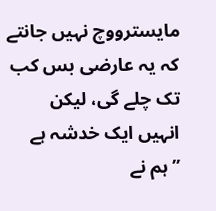مایسترووچ نہیں جانتے کہ یہ عارضی بس کب تک چلے گی، لیکن انہیں ایک خدشہ ہے ’’ہم نے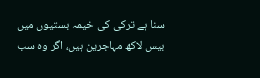سنا ہے ترکی کی خیمہ بستیوں میں بیس لاکھ مہاجرین ہیں، اگر وہ سب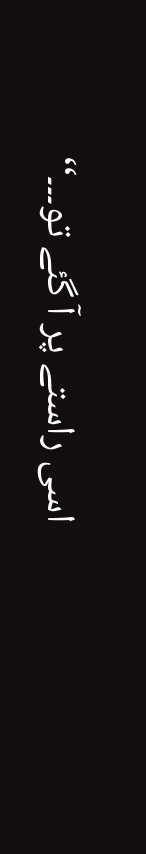اسی راستے پر آ گئے تو۔۔۔‘‘